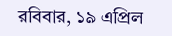রবিবার, ১৯ এপ্রিল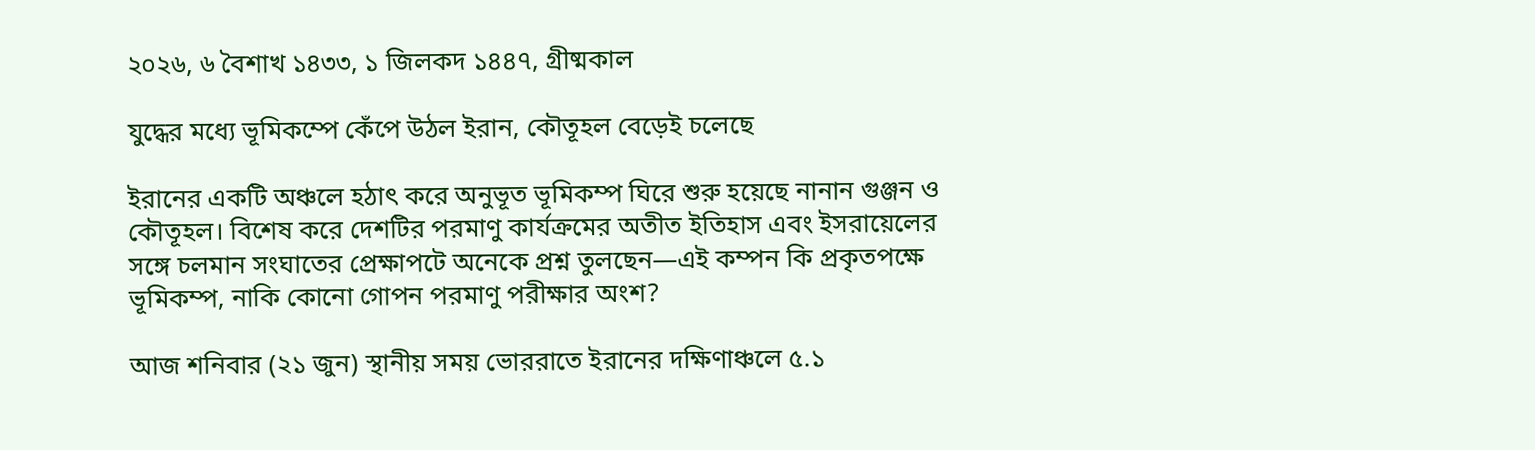২০২৬, ৬ বৈশাখ ১৪৩৩, ১ জিলকদ ১৪৪৭, গ্রীষ্মকাল

যুদ্ধের মধ্যে ভূমিকম্পে কেঁপে উঠল ইরান, কৌতূহল বেড়েই চলেছে

ইরানের একটি অঞ্চলে হঠাৎ করে অনুভূত ভূমিকম্প ঘিরে শুরু হয়েছে নানান গুঞ্জন ও কৌতূহল। বিশেষ করে দেশটির পরমাণু কার্যক্রমের অতীত ইতিহাস এবং ইসরায়েলের সঙ্গে চলমান সংঘাতের প্রেক্ষাপটে অনেকে প্রশ্ন তুলছেন—এই কম্পন কি প্রকৃতপক্ষে ভূমিকম্প, নাকি কোনো গোপন পরমাণু পরীক্ষার অংশ?

আজ শনিবার (২১ জুন) স্থানীয় সময় ভোররাতে ইরানের দক্ষিণাঞ্চলে ৫.১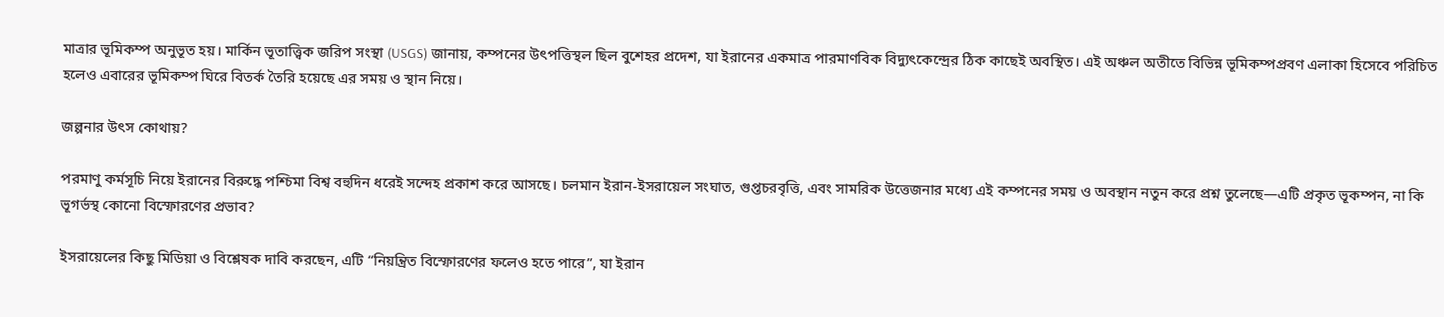মাত্রার ভূমিকম্প অনুভূত হয়। মার্কিন ভূতাত্ত্বিক জরিপ সংস্থা (USGS) জানায়, কম্পনের উৎপত্তিস্থল ছিল বুশেহর প্রদেশ, যা ইরানের একমাত্র পারমাণবিক বিদ্যুৎকেন্দ্রের ঠিক কাছেই অবস্থিত। এই অঞ্চল অতীতে বিভিন্ন ভূমিকম্পপ্রবণ এলাকা হিসেবে পরিচিত হলেও এবারের ভূমিকম্প ঘিরে বিতর্ক তৈরি হয়েছে এর সময় ও স্থান নিয়ে।

জল্পনার উৎস কোথায়?

পরমাণু কর্মসূচি নিয়ে ইরানের বিরুদ্ধে পশ্চিমা বিশ্ব বহুদিন ধরেই সন্দেহ প্রকাশ করে আসছে। চলমান ইরান-ইসরায়েল সংঘাত, গুপ্তচরবৃত্তি, এবং সামরিক উত্তেজনার মধ্যে এই কম্পনের সময় ও অবস্থান নতুন করে প্রশ্ন তুলেছে—এটি প্রকৃত ভূকম্পন, না কি ভূগর্ভস্থ কোনো বিস্ফোরণের প্রভাব?

ইসরায়েলের কিছু মিডিয়া ও বিশ্লেষক দাবি করছেন, এটি “নিয়ন্ত্রিত বিস্ফোরণের ফলেও হতে পারে”, যা ইরান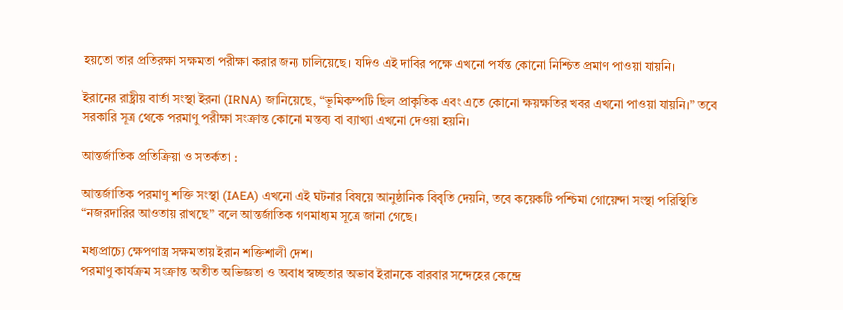হয়তো তার প্রতিরক্ষা সক্ষমতা পরীক্ষা করার জন্য চালিয়েছে। যদিও এই দাবির পক্ষে এখনো পর্যন্ত কোনো নিশ্চিত প্রমাণ পাওয়া যায়নি।

ইরানের রাষ্ট্রীয় বার্তা সংস্থা ইরনা (IRNA) জানিয়েছে, “ভূমিকম্পটি ছিল প্রাকৃতিক এবং এতে কোনো ক্ষয়ক্ষতির খবর এখনো পাওয়া যায়নি।” তবে সরকারি সূত্র থেকে পরমাণু পরীক্ষা সংক্রান্ত কোনো মন্তব্য বা ব্যাখ্যা এখনো দেওয়া হয়নি।

আন্তর্জাতিক প্রতিক্রিয়া ও সতর্কতা :

আন্তর্জাতিক পরমাণু শক্তি সংস্থা (IAEA) এখনো এই ঘটনার বিষয়ে আনুষ্ঠানিক বিবৃতি দেয়নি, তবে কয়েকটি পশ্চিমা গোয়েন্দা সংস্থা পরিস্থিতি “নজরদারির আওতায় রাখছে” বলে আন্তর্জাতিক গণমাধ্যম সূত্রে জানা গেছে।

মধ্যপ্রাচ্যে ক্ষেপণাস্ত্র সক্ষমতায় ইরান শক্তিশালী দেশ।
পরমাণু কার্যক্রম সংক্রান্ত অতীত অভিজ্ঞতা ও অবাধ স্বচ্ছতার অভাব ইরানকে বারবার সন্দেহের কেন্দ্রে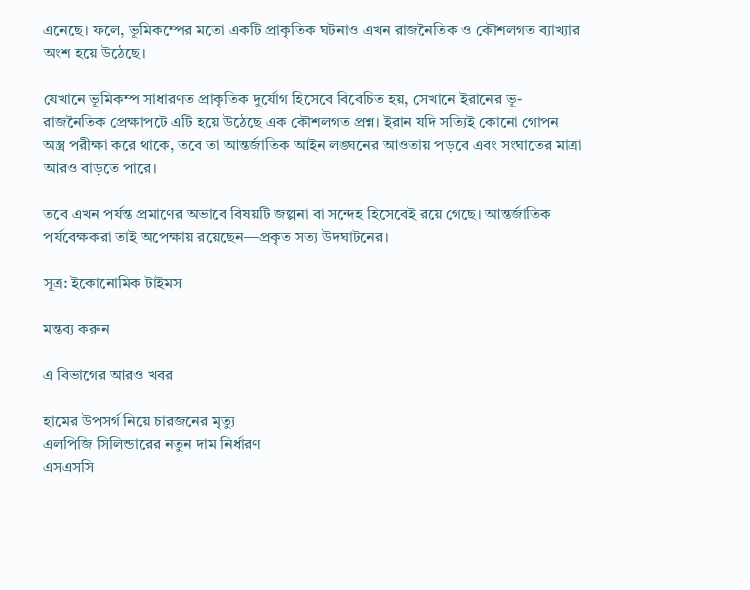এনেছে। ফলে, ভূমিকম্পের মতো একটি প্রাকৃতিক ঘটনাও এখন রাজনৈতিক ও কৌশলগত ব্যাখ্যার অংশ হয়ে উঠেছে।

যেখানে ভূমিকম্প সাধারণত প্রাকৃতিক দুর্যোগ হিসেবে বিবেচিত হয়, সেখানে ইরানের ভূ-রাজনৈতিক প্রেক্ষাপটে এটি হয়ে উঠেছে এক কৌশলগত প্রশ্ন। ইরান যদি সত্যিই কোনো গোপন অস্ত্র পরীক্ষা করে থাকে, তবে তা আন্তর্জাতিক আইন লঙ্ঘনের আওতায় পড়বে এবং সংঘাতের মাত্রা আরও বাড়তে পারে।

তবে এখন পর্যন্ত প্রমাণের অভাবে বিষয়টি জল্পনা বা সন্দেহ হিসেবেই রয়ে গেছে। আন্তর্জাতিক পর্যবেক্ষকরা তাই অপেক্ষায় রয়েছেন—প্রকৃত সত্য উদঘাটনের।

সূত্র: ইকোনোমিক টাইমস

মন্তব্য করুন

এ বিভাগের আরও খবর

হামের উপসর্গ নিয়ে চারজনের মৃত্যু
এলপিজি সিলিন্ডারের নতুন দাম নির্ধারণ
এসএসসি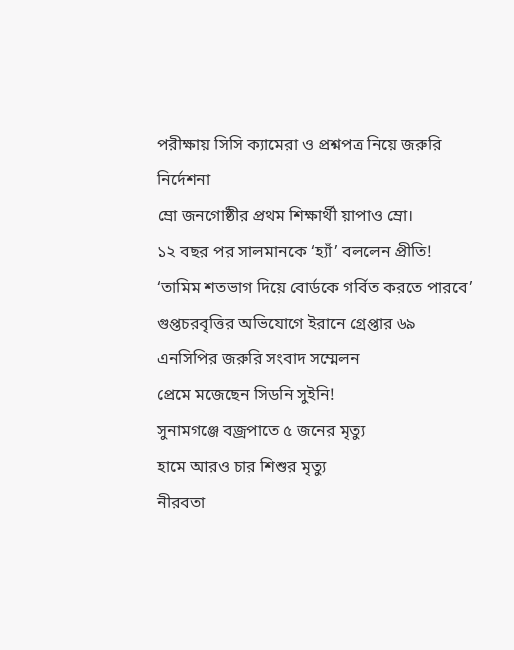পরীক্ষায় সিসি ক্যামেরা ও প্রশ্নপত্র নিয়ে জরুরি নির্দেশনা
ম্রো জনগোষ্ঠীর প্রথম শিক্ষার্থী য়াপাও ম্রো।
১২ বছর পর সালমানকে ‘হ্যাঁ’ বললেন প্রীতি!
‘তামিম শতভাগ দিয়ে বোর্ডকে গর্বিত করতে পারবে’
গুপ্তচরবৃত্তির অভিযোগে ইরানে গ্রেপ্তার ৬৯
এনসিপির জরুরি সংবাদ সম্মেলন
প্রেমে মজেছেন সিডনি সুইনি!
সুনামগঞ্জে বজ্রপাতে ৫ জনের মৃত্যু
হামে আরও চার শিশুর মৃত্যু
নীরবতা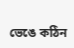ভেঙে কঠিন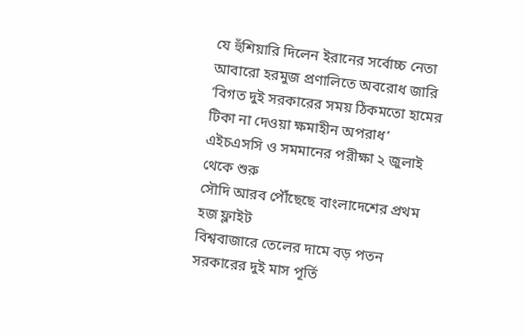যে হুঁশিয়ারি দিলেন ইরানের সর্বোচ্চ নেতা
আবারো হরমুজ প্রণালিতে অবরোধ জারি
‘বিগত দুই সরকারের সময় ঠিকমতো হামের টিকা না দেওয়া ক্ষমাহীন অপরাধ’
এইচএসসি ও সমমানের পরীক্ষা ২ জুলাই থেকে শুরু
সৌদি আরব পৌঁছেছে বাংলাদেশের প্রথম হজ ফ্লাইট
বিশ্ববাজারে তেলের দামে বড় পতন
সরকারের দুই মাস পূর্তি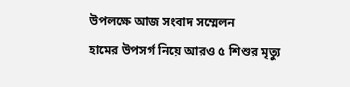উপলক্ষে আজ সংবাদ সম্মেলন
হামের উপসর্গ নিয়ে আরও ৫ শিশুর মৃত্যু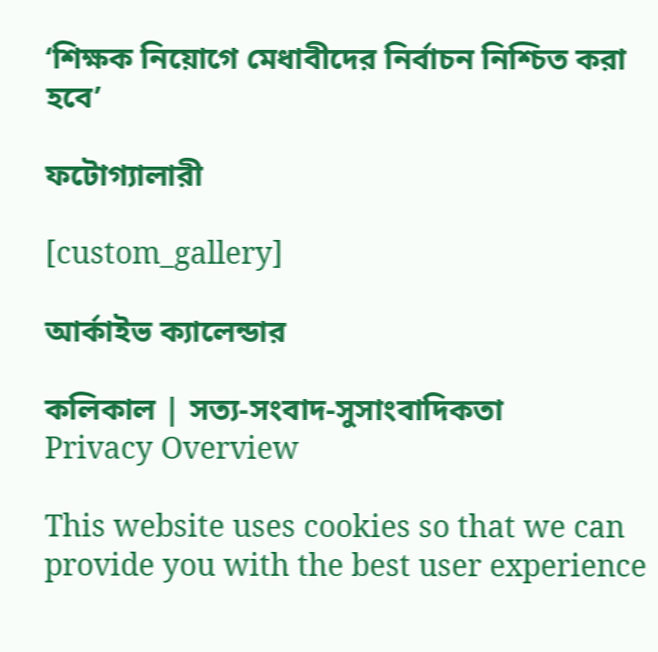‘শিক্ষক নিয়োগে মেধাবীদের নির্বাচন নিশ্চিত করা হবে’

ফটোগ্যালারী

[custom_gallery]

আর্কাইভ ক্যালেন্ডার

কলিকাল | সত্য-সংবাদ-সুসাংবাদিকতা
Privacy Overview

This website uses cookies so that we can provide you with the best user experience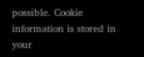possible. Cookie information is stored in your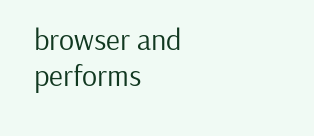browser and performs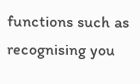functions such as recognising you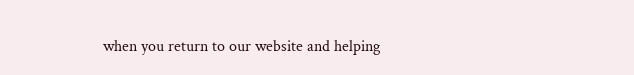when you return to our website and helping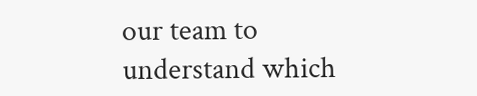our team to understand which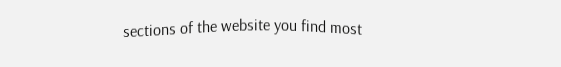sections of the website you find most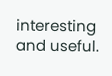interesting and useful.